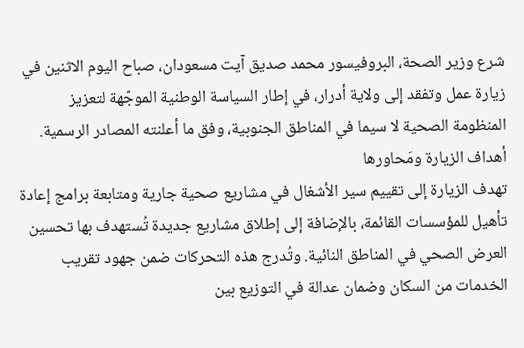شرع وزير الصحة، البروفيسور محمد صديق آيت مسعودان، صباح اليوم الاثنين في زيارة عمل وتفقد إلى ولاية أدرار، في إطار السياسة الوطنية الموجّهة لتعزيز المنظومة الصحية لا سيما في المناطق الجنوبية، وفق ما أعلنته المصادر الرسمية.
أهداف الزيارة ومَحاورها
تهدف الزيارة إلى تقييم سير الأشغال في مشاريع صحية جارية ومتابعة برامج إعادة تأهيل للمؤسسات القائمة، بالإضافة إلى إطلاق مشاريع جديدة تُستهدف بها تحسين العرض الصحي في المناطق النائية. وتُدرج هذه التحركات ضمن جهود تقريب الخدمات من السكان وضمان عدالة في التوزيع بين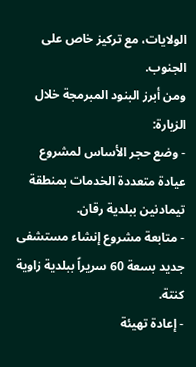الولايات، مع تركيز خاص على الجنوب.
ومن أبرز البنود المبرمجة خلال الزيارة:
- وضع حجر الأساس لمشروع عيادة متعددة الخدمات بمنطقة تيمادنين ببلدية رقان.
- متابعة مشروع إنشاء مستشفى جديد بسعة 60 سريراً ببلدية زاوية كنتة.
- إعادة تهيئة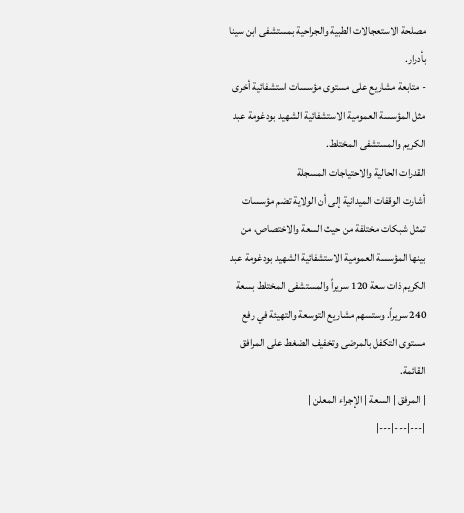مصلحة الاستعجالات الطبية والجراحية بمستشفى ابن سينا بأدرار.
- متابعة مشاريع على مستوى مؤسسات استشفائية أخرى مثل المؤسسة العمومية الاستشفائية الشهيد بودغومة عبد الكريم والمستشفى المختلط.
القدرات الحالية والاحتياجات المسجلة
أشارت الوقفات الميدانية إلى أن الولاية تضم مؤسسات تمثل شبكات مختلفة من حيث السعة والاختصاص، من بينها المؤسسة العمومية الاستشفائية الشهيد بودغومة عبد الكريم ذات سعة 120 سريراً والمستشفى المختلط بسعة 240 سريراً. وستسهم مشاريع التوسعة والتهيئة في رفع مستوى التكفل بالمرضى وتخفيف الضغط على المرافق القائمة.
| المرفق | السعة | الإجراء المعلن |
|---|---|---|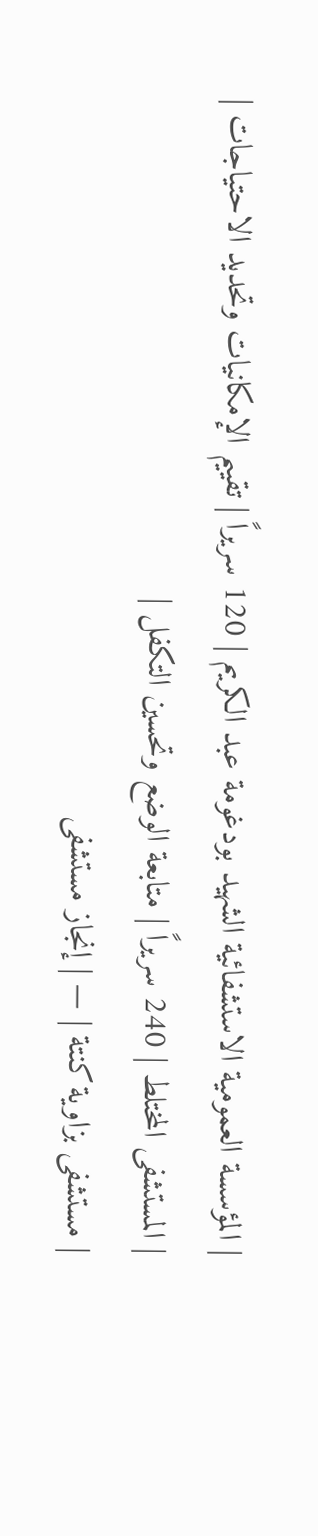| المؤسسة العمومية الاستشفائية الشهيد بودغومة عبد الكريم | 120 سريراً | تقييم الإمكانيات وتحديد الاحتياجات |
| المستشفى المختلط | 240 سريراً | متابعة الوضع وتحسين التكفل |
| مستشفى بزاوية كنتة | — | إنجاز مستشفى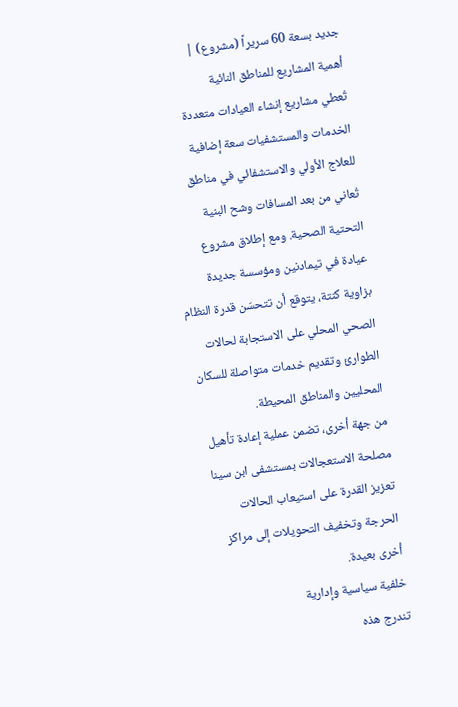جديد بسعة 60 سريراً (مشروع) |
أهمية المشاريع للمناطق النائية
تُعطي مشاريع إنشاء العيادات متعددة الخدمات والمستشفيات سعة إضافية للعلاج الأولي والاستشفائي في مناطق تُعاني من بعد المسافات وشح البنية التحتية الصحية. ومع إطلاق مشروع عيادة في تيمادنين ومؤسسة جديدة بزاوية كنتة، يتوقع أن تتحسّن قدرة النظام الصحي المحلي على الاستجابة لحالات الطوارئ وتقديم خدمات متواصلة للسكان المحليين والمناطق المحيطة.
من جهة أخرى، تضمن عملية إعادة تأهيل مصلحة الاستعجالات بمستشفى ابن سينا تعزيز القدرة على استيعاب الحالات الحرجة وتخفيف التحويلات إلى مراكز أخرى بعيدة.
خلفية سياسية وإدارية
تندرج هذه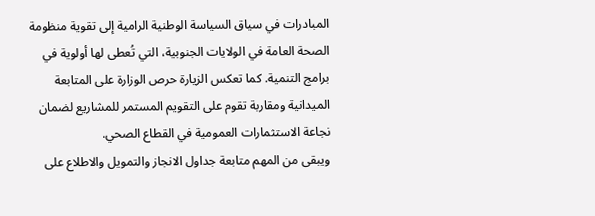المبادرات في سياق السياسة الوطنية الرامية إلى تقوية منظومة الصحة العامة في الولايات الجنوبية، التي تُعطى لها أولوية في برامج التنمية. كما تعكس الزيارة حرص الوزارة على المتابعة الميدانية ومقاربة تقوم على التقويم المستمر للمشاريع لضمان نجاعة الاستثمارات العمومية في القطاع الصحي.
ويبقى من المهم متابعة جداول الانجاز والتمويل والاطلاع على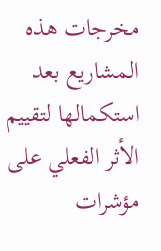مخرجات هذه المشاريع بعد استكمالها لتقييم الأثر الفعلي على مؤشرات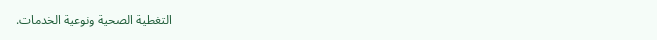التغطية الصحية ونوعية الخدمات.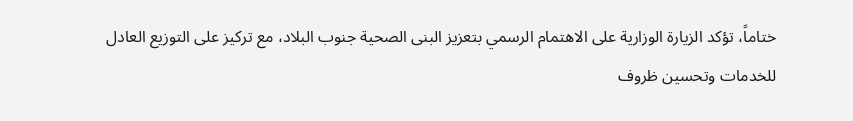ختاماً، تؤكد الزيارة الوزارية على الاهتمام الرسمي بتعزيز البنى الصحية جنوب البلاد، مع تركيز على التوزيع العادل للخدمات وتحسين ظروف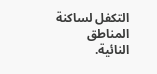التكفل لساكنة المناطق النائية.